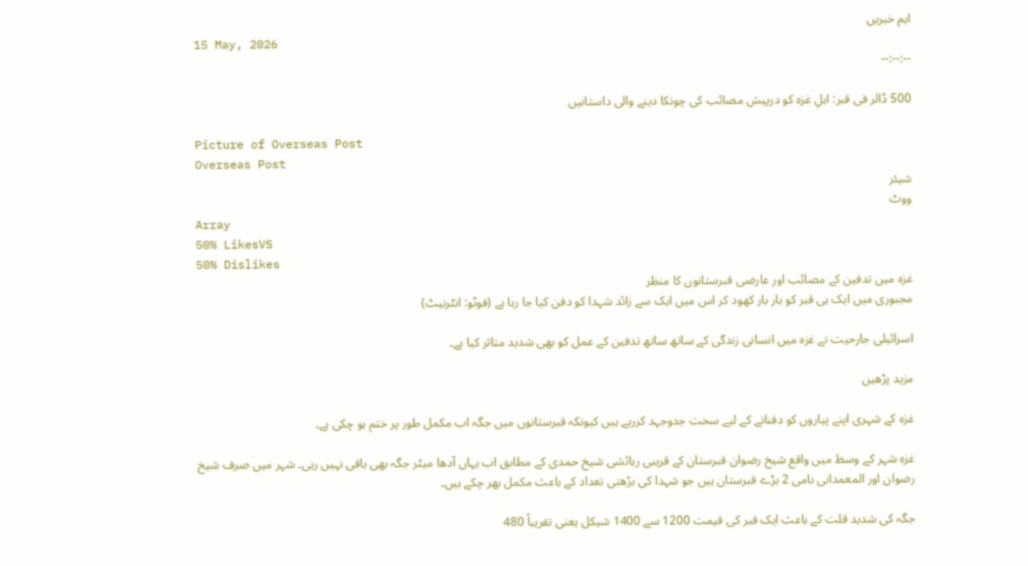اہم خبریں
15 May, 2026
--:--:--

500 ڈالر فی قبر: اہلِ غزہ کو درپیش مصائب کی چونکا دینے والی داستانیں

Picture of Overseas Post
Overseas Post
شیئر
ووٹ
Array
50% LikesVS
50% Dislikes
غزہ میں تدفین کے مصائب اور عارضی قبرستانوں کا منظر
مجبوری میں ایک ہی قبر کو بار بار کھود کر اس میں ایک سے زائد شہدا کو دفن کیا جا رہا ہے (فوٹو: انٹرنیٹ)

اسرائیلی جارحیت نے غزہ میں انسانی زندگی کے ساتھ ساتھ تدفین کے عمل کو بھی شدید متاثر کیا ہے۔

مزید پڑھیں

غزہ کے شہری اپنے پیاروں کو دفنانے کے لیے سخت جدوجہد کررہے ہیں کیونکہ قبرستانوں میں جگہ اب مکمل طور پر ختم ہو چکی ہے۔

غزہ شہر کے وسط میں واقع شیخ رضوان قبرستان کے قریبی رہائشی شیخ حمدی کے مطابق اب یہاں آدھا میٹر جگہ بھی باقی نہیں رہی۔ شہر میں صرف شیخ رضوان اور المعمدانی نامی 2 بڑے قبرستان ہیں جو شہدا کی بڑھتی تعداد کے باعث مکمل بھر چکے ہیں۔

جگہ کی شدید قلت کے باعث ایک قبر کی قیمت 1200 سے 1400 شیکل یعنی تقریباً 480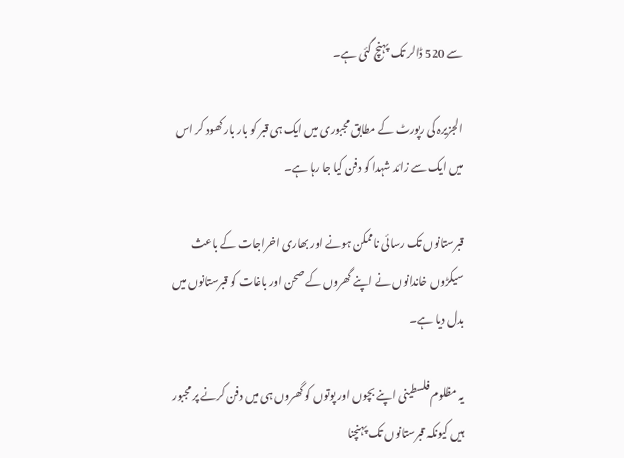سے 520 ڈالر تک پہنچ گئی ہے۔

الجزیرہ کی رپورٹ کے مطابق مجبوری میں ایک ہی قبر کو بار بار کھود کر اس میں ایک سے زائد شہدا کو دفن کیا جا رہا ہے۔

قبرستانوں تک رسائی ناممکن ہونے اور بھاری اخراجات کے باعث سیکڑوں خاندانوں نے اپنے گھروں کے صحن اور باغات کو قبرستانوں میں بدل دیا ہے۔

یہ مظلوم فلسطینی اپنے بچوں اور پوتوں کو گھروں ہی میں دفن کرنے پر مجبور ہیں کیونکہ قبرستانوں تک پہنچنا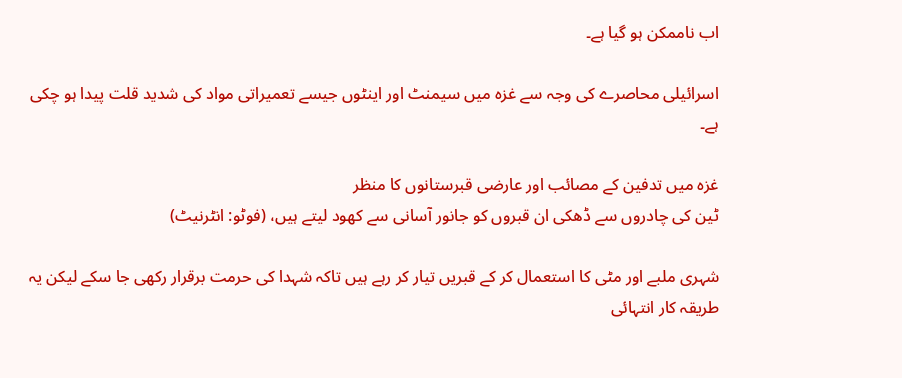اب ناممکن ہو گیا ہے۔

اسرائیلی محاصرے کی وجہ سے غزہ میں سیمنٹ اور اینٹوں جیسے تعمیراتی مواد کی شدید قلت پیدا ہو چکی ہے۔

غزہ میں تدفین کے مصائب اور عارضی قبرستانوں کا منظر
ٹین کی چادروں سے ڈھکی ان قبروں کو جانور آسانی سے کھود لیتے ہیں، (فوٹو: انٹرنیٹ)

شہری ملبے اور مٹی کا استعمال کر کے قبریں تیار کر رہے ہیں تاکہ شہدا کی حرمت برقرار رکھی جا سکے لیکن یہ طریقہ کار انتہائی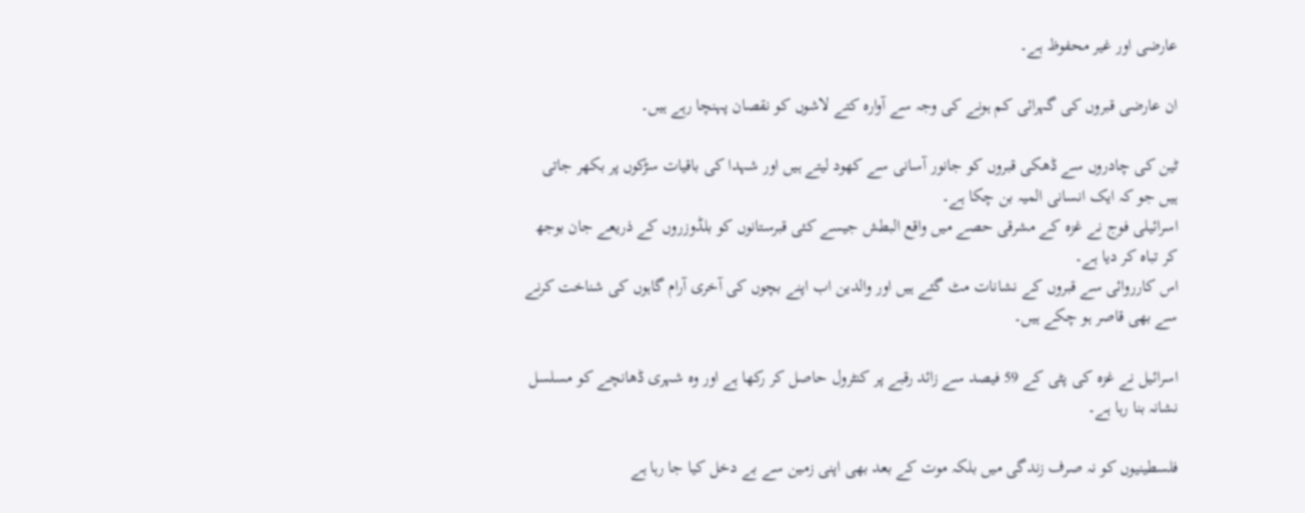عارضی اور غیر محفوظ ہے۔

ان عارضی قبروں کی گہرائی کم ہونے کی وجہ سے آوارہ کتے لاشوں کو نقصان پہنچا رہے ہیں۔

ٹین کی چادروں سے ڈھکی قبروں کو جانور آسانی سے کھود لیتے ہیں اور شہدا کی باقیات سڑکوں پر بکھر جاتی ہیں جو کہ ایک انسانی المیہ بن چکا ہے۔
اسرائیلی فوج نے غزہ کے مشرقی حصے میں واقع البطش جیسے کئی قبرستانوں کو بلڈوزروں کے ذریعے جان بوجھ کر تباہ کر دیا ہے۔
اس کارروائی سے قبروں کے نشانات مٹ گئے ہیں اور والدین اب اپنے بچوں کی آخری آرام گاہوں کی شناخت کرنے سے بھی قاصر ہو چکے ہیں۔

اسرائیل نے غزہ کی پٹی کے 59 فیصد سے زائد رقبے پر کنٹرول حاصل کر رکھا ہے اور وہ شہری ڈھانچے کو مسلسل نشانہ بنا رہا ہے۔

فلسطینیوں کو نہ صرف زندگی میں بلکہ موت کے بعد بھی اپنی زمین سے بے دخل کیا جا رہا ہے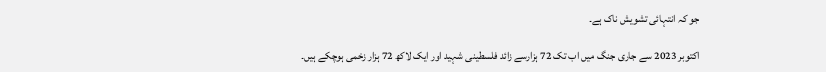جو کہ انتہائی تشویش ناک ہے۔

اکتوبر 2023 سے جاری جنگ میں اب تک 72 ہزارسے زائد فلسطینی شہید اور ایک لاکھ 72 ہزار زخمی ہوچکے ہیں۔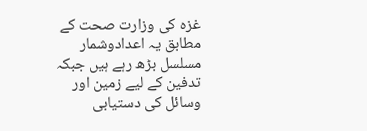غزہ کی وزارت صحت کے مطابق یہ اعدادوشمار مسلسل بڑھ رہے ہیں جبکہ تدفین کے لیے زمین اور وسائل کی دستیابی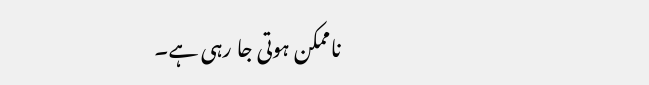ناممکن ہوتی جا رہی ہے۔